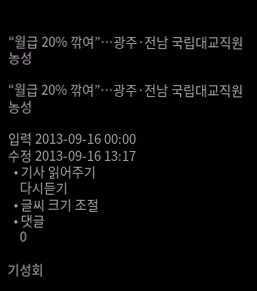“월급 20% 깎여”…광주·전남 국립대교직원 농성

“월급 20% 깎여”…광주·전남 국립대교직원 농성

입력 2013-09-16 00:00
수정 2013-09-16 13:17
  • 기사 읽어주기
    다시듣기
  • 글씨 크기 조절
  • 댓글
    0

기성회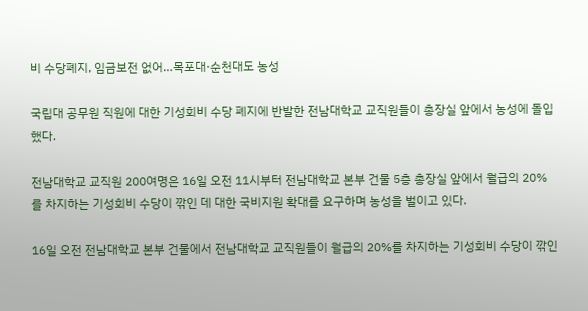비 수당폐지, 임금보전 없어…목포대·순천대도 농성

국립대 공무원 직원에 대한 기성회비 수당 폐지에 반발한 전남대학교 교직원들이 총장실 앞에서 농성에 돌입했다.

전남대학교 교직원 200여명은 16일 오전 11시부터 전남대학교 본부 건물 5층 총장실 앞에서 월급의 20%를 차지하는 기성회비 수당이 깎인 데 대한 국비지원 확대를 요구하며 농성을 벌이고 있다.

16일 오전 전남대학교 본부 건물에서 전남대학교 교직원들이 월급의 20%를 차지하는 기성회비 수당이 깎인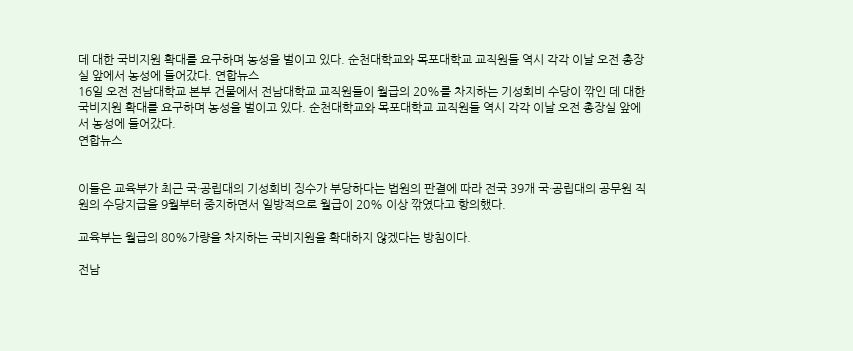데 대한 국비지원 확대를 요구하며 농성을 벌이고 있다. 순천대학교와 목포대학교 교직원들 역시 각각 이날 오전 총장실 앞에서 농성에 들어갔다. 연합뉴스
16일 오전 전남대학교 본부 건물에서 전남대학교 교직원들이 월급의 20%를 차지하는 기성회비 수당이 깎인 데 대한 국비지원 확대를 요구하며 농성을 벌이고 있다. 순천대학교와 목포대학교 교직원들 역시 각각 이날 오전 총장실 앞에서 농성에 들어갔다.
연합뉴스


이들은 교육부가 최근 국·공립대의 기성회비 징수가 부당하다는 법원의 판결에 따라 전국 39개 국·공립대의 공무원 직원의 수당지급을 9월부터 중지하면서 일방적으로 월급이 20% 이상 깎였다고 항의했다.

교육부는 월급의 80%가량을 차지하는 국비지원을 확대하지 않겠다는 방침이다.

전남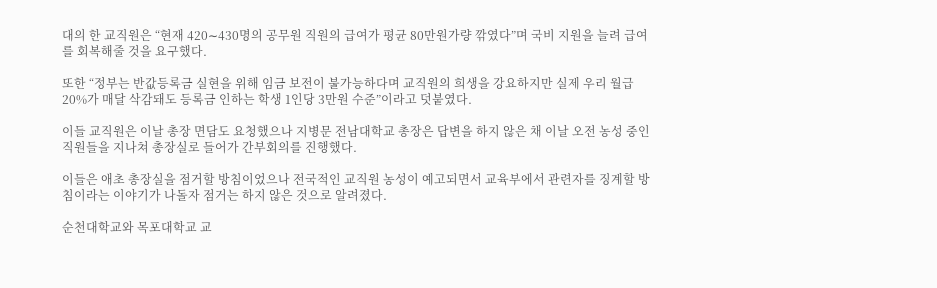대의 한 교직원은 “현재 420∼430명의 공무원 직원의 급여가 평균 80만원가량 깎였다”며 국비 지원을 늘려 급여를 회복해줄 것을 요구했다.

또한 “정부는 반값등록금 실현을 위해 임금 보전이 불가능하다며 교직원의 희생을 강요하지만 실제 우리 월급 20%가 매달 삭감돼도 등록금 인하는 학생 1인당 3만원 수준”이라고 덧붙였다.

이들 교직원은 이날 총장 면담도 요청했으나 지병문 전남대학교 총장은 답변을 하지 않은 채 이날 오전 농성 중인 직원들을 지나쳐 총장실로 들어가 간부회의를 진행했다.

이들은 애초 총장실을 점거할 방침이었으나 전국적인 교직원 농성이 예고되면서 교육부에서 관련자를 징계할 방침이라는 이야기가 나돌자 점거는 하지 않은 것으로 알려졌다.

순천대학교와 목포대학교 교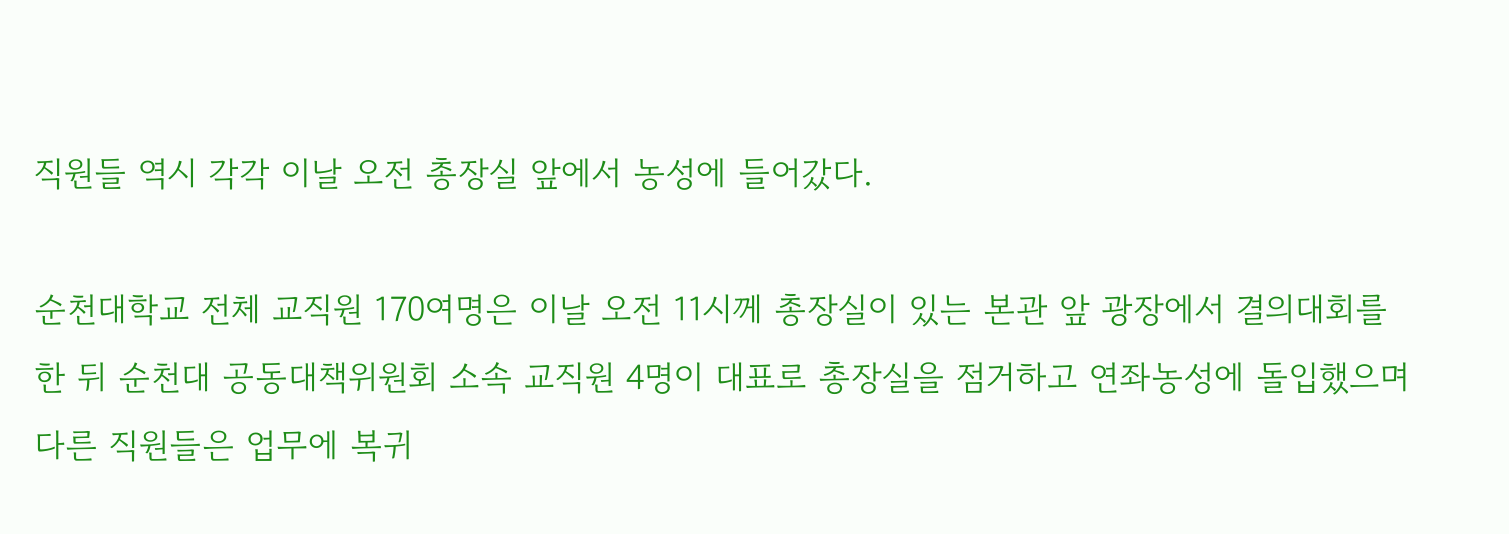직원들 역시 각각 이날 오전 총장실 앞에서 농성에 들어갔다.

순천대학교 전체 교직원 170여명은 이날 오전 11시께 총장실이 있는 본관 앞 광장에서 결의대회를 한 뒤 순천대 공동대책위원회 소속 교직원 4명이 대표로 총장실을 점거하고 연좌농성에 돌입했으며 다른 직원들은 업무에 복귀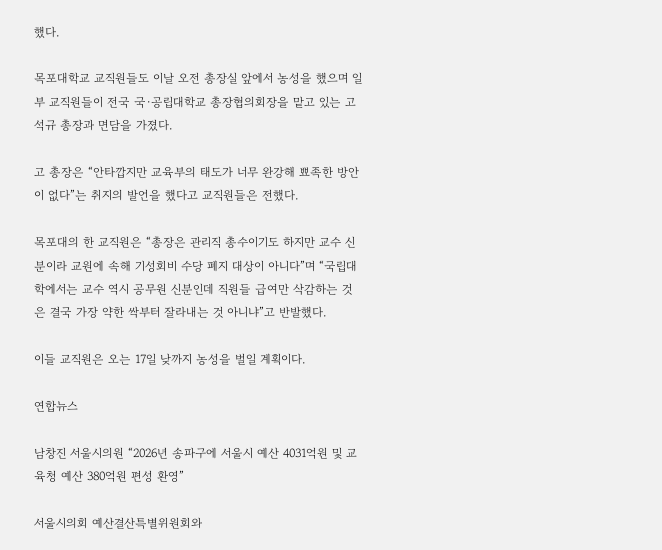했다.

목포대학교 교직원들도 이날 오전 총장실 앞에서 농성을 했으며 일부 교직원들이 전국 국·공립대학교 총장협의회장을 맡고 있는 고석규 총장과 면담을 가졌다.

고 총장은 “안타깝지만 교육부의 태도가 너무 완강해 뾰족한 방안이 없다”는 취지의 발언을 했다고 교직원들은 전했다.

목포대의 한 교직원은 “총장은 관리직 총수이기도 하지만 교수 신분이라 교원에 속해 기성회비 수당 폐지 대상이 아니다”며 “국립대학에서는 교수 역시 공무원 신분인데 직원들 급여만 삭감하는 것은 결국 가장 약한 싹부터 잘라내는 것 아니냐”고 반발했다.

이들 교직원은 오는 17일 낮까지 농성을 벌일 계획이다.

연합뉴스

남창진 서울시의원 “2026년 송파구에 서울시 예산 4031억원 및 교육청 예산 380억원 편성 환영”

서울시의회 예산결산특별위원회와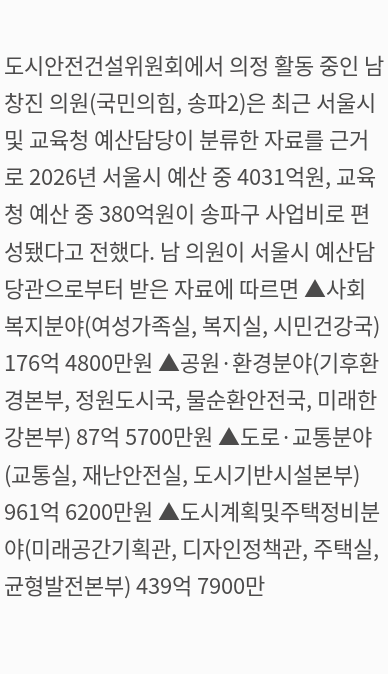도시안전건설위원회에서 의정 활동 중인 남창진 의원(국민의힘, 송파2)은 최근 서울시 및 교육청 예산담당이 분류한 자료를 근거로 2026년 서울시 예산 중 4031억원, 교육청 예산 중 380억원이 송파구 사업비로 편성됐다고 전했다. 남 의원이 서울시 예산담당관으로부터 받은 자료에 따르면 ▲사회복지분야(여성가족실, 복지실, 시민건강국) 176억 4800만원 ▲공원·환경분야(기후환경본부, 정원도시국, 물순환안전국, 미래한강본부) 87억 5700만원 ▲도로·교통분야(교통실, 재난안전실, 도시기반시설본부) 961억 6200만원 ▲도시계획및주택정비분야(미래공간기획관, 디자인정책관, 주택실, 균형발전본부) 439억 7900만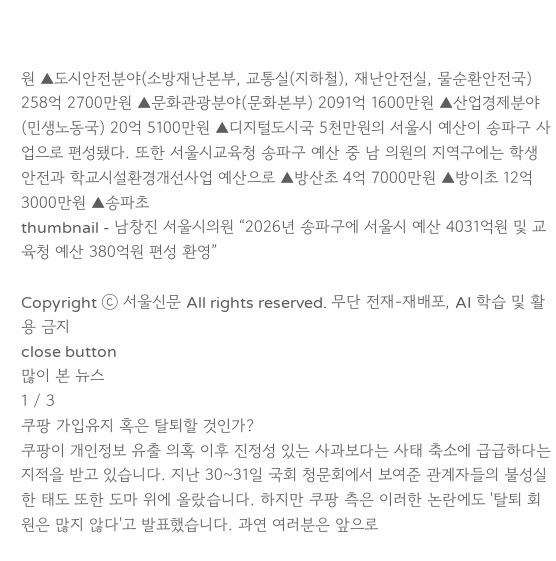원 ▲도시안전분야(소방재난본부, 교통실(지하철), 재난안전실, 물순환안전국) 258억 2700만원 ▲문화관광분야(문화본부) 2091억 1600만원 ▲산업경제분야(민생노동국) 20억 5100만원 ▲디지털도시국 5천만원의 서울시 예산이 송파구 사업으로 편성됐다. 또한 서울시교육청 송파구 예산 중 남 의원의 지역구에는 학생안전과 학교시설환경개선사업 예산으로 ▲방산초 4억 7000만원 ▲방이초 12억 3000만원 ▲송파초
thumbnail - 남창진 서울시의원 “2026년 송파구에 서울시 예산 4031억원 및 교육청 예산 380억원 편성 환영”

Copyright ⓒ 서울신문 All rights reserved. 무단 전재-재배포, AI 학습 및 활용 금지
close button
많이 본 뉴스
1 / 3
쿠팡 가입유지 혹은 탈퇴할 것인가?
쿠팡이 개인정보 유출 의혹 이후 진정성 있는 사과보다는 사태 축소에 급급하다는 지적을 받고 있습니다. 지난 30~31일 국회 청문회에서 보여준 관계자들의 불성실한 태도 또한 도마 위에 올랐습니다. 하지만 쿠팡 측은 이러한 논란에도 '탈퇴 회원은 많지 않다'고 발표했습니다. 과연 여러분은 앞으로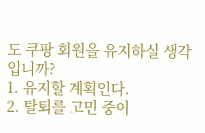도 쿠팡 회원을 유지하실 생각입니까?
1. 유지할 계획인다.
2. 탈퇴를 고민 중이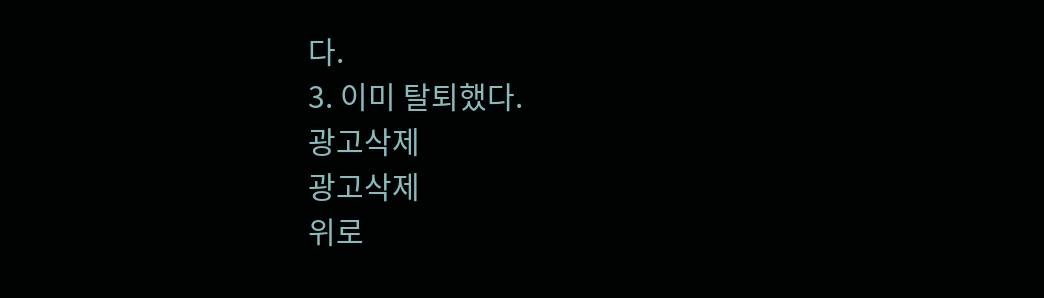다.
3. 이미 탈퇴했다.
광고삭제
광고삭제
위로